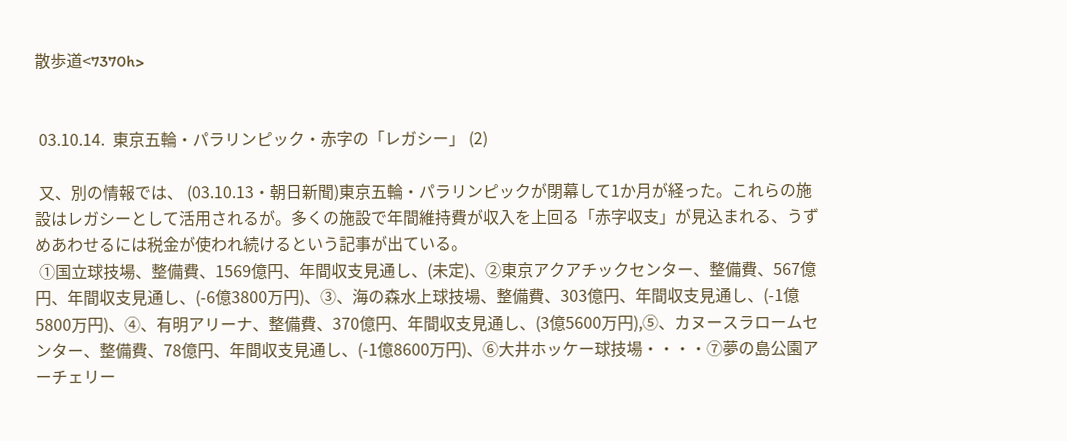散歩道<7370h>


 03.10.14.  東京五輪・パラリンピック・赤字の「レガシー」 (2)

 又、別の情報では、 (03.10.13・朝日新聞)東京五輪・パラリンピックが閉幕して1か月が経った。これらの施設はレガシーとして活用されるが。多くの施設で年間維持費が収入を上回る「赤字収支」が見込まれる、うずめあわせるには税金が使われ続けるという記事が出ている。
 ①国立球技場、整備費、1569億円、年間収支見通し、(未定)、②東京アクアチックセンター、整備費、567億円、年間収支見通し、(-6億3800万円)、③、海の森水上球技場、整備費、303億円、年間収支見通し、(-1億5800万円)、④、有明アリーナ、整備費、370億円、年間収支見通し、(3億5600万円),⑤、カヌースラロームセンター、整備費、78億円、年間収支見通し、(-1億8600万円)、⑥大井ホッケー球技場・・・・⑦夢の島公園アーチェリー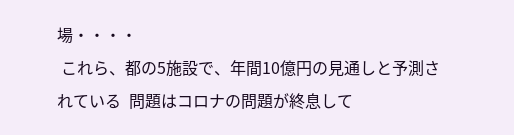場・・・・
 これら、都の5施設で、年間10億円の見通しと予測されている  問題はコロナの問題が終息して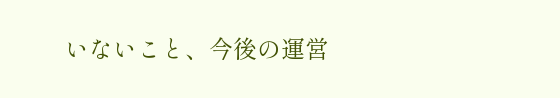いないこと、今後の運営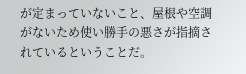が定まっていないこと、屋根や空調がないため使い勝手の悪さが指摘されているということだ。